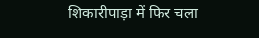शिकारीपाड़ा में फिर चला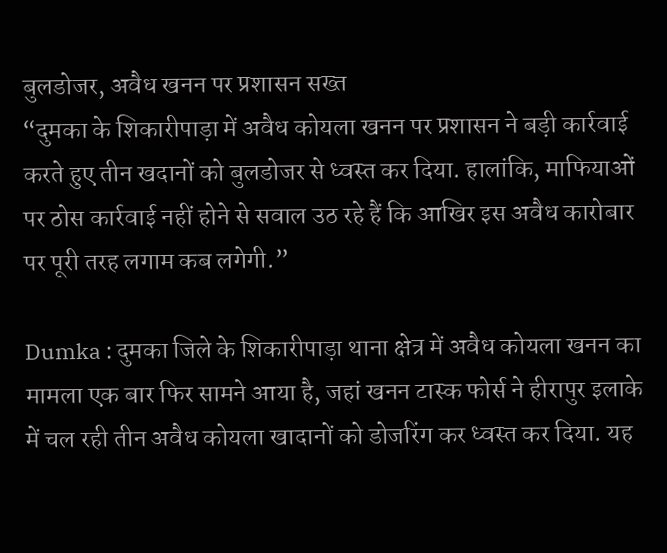बुलडोजर, अवैध खनन पर प्रशासन सख्त
“दुमका के शिकारीपाड़ा में अवैध कोयला खनन पर प्रशासन ने बड़ी कार्रवाई करते हुए तीन खदानों को बुलडोजर से ध्वस्त कर दिया. हालांकि, माफियाओं पर ठोस कार्रवाई नहीं होने से सवाल उठ रहे हैं कि आखिर इस अवैध कारोबार पर पूरी तरह लगाम कब लगेगी.”

Dumka : दुमका जिले के शिकारीपाड़ा थाना क्षेत्र में अवैध कोयला खनन का मामला एक बार फिर सामने आया है, जहां खनन टास्क फोर्स ने हीरापुर इलाके में चल रही तीन अवैध कोयला खादानों को डोजरिंग कर ध्वस्त कर दिया. यह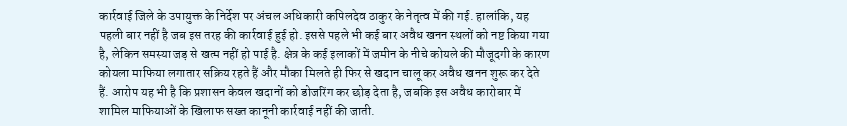कार्रवाई जिले के उपायुक्त के निर्देश पर अंचल अधिकारी कपिलदेव ठाकुर के नेतृत्व में की गई. हालांकि, यह पहली बार नहीं है जब इस तरह की कार्रवाई हुई हो. इससे पहले भी कई बार अवैध खनन स्थलों को नष्ट किया गया है, लेकिन समस्या जड़ से खत्म नहीं हो पाई है. क्षेत्र के कई इलाकों में जमीन के नीचे कोयले की मौजूदगी के कारण कोयला माफिया लगातार सक्रिय रहते हैं और मौका मिलते ही फिर से खदान चालू कर अवैध खनन शुरू कर देते हैं. आरोप यह भी है कि प्रशासन केवल खदानों को डोजरिंग कर छोड़ देता है, जबकि इस अवैध कारोबार में शामिल माफियाओं के खिलाफ सख्त कानूनी कार्रवाई नहीं की जाती.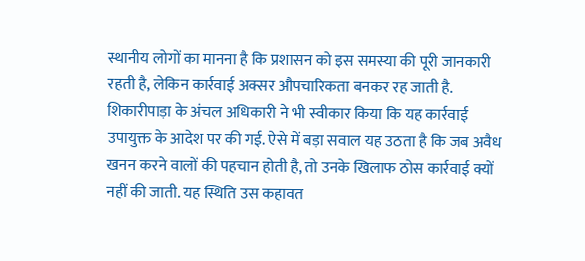स्थानीय लोगों का मानना है कि प्रशासन को इस समस्या की पूरी जानकारी रहती है, लेकिन कार्रवाई अक्सर औपचारिकता बनकर रह जाती है. शिकारीपाड़ा के अंचल अधिकारी ने भी स्वीकार किया कि यह कार्रवाई उपायुक्त के आदेश पर की गई. ऐसे में बड़ा सवाल यह उठता है कि जब अवैध खनन करने वालों की पहचान होती है, तो उनके खिलाफ ठोस कार्रवाई क्यों नहीं की जाती. यह स्थिति उस कहावत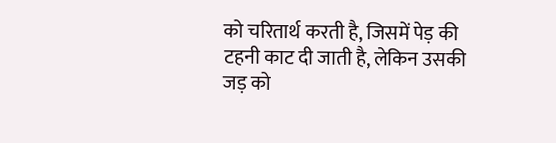को चरितार्थ करती है, जिसमें पेड़ की टहनी काट दी जाती है, लेकिन उसकी जड़ को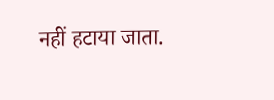नहीं हटाया जाता.